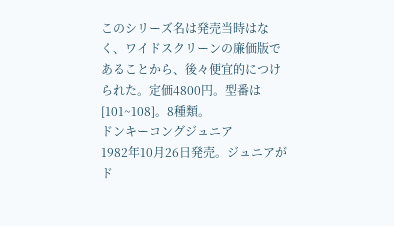このシリーズ名は発売当時はなく、ワイドスクリーンの廉価版であることから、後々便宜的につけられた。定価4800円。型番は[101~108]。8種類。
ドンキーコングジュニア
1982年10月26日発売。ジュニアがド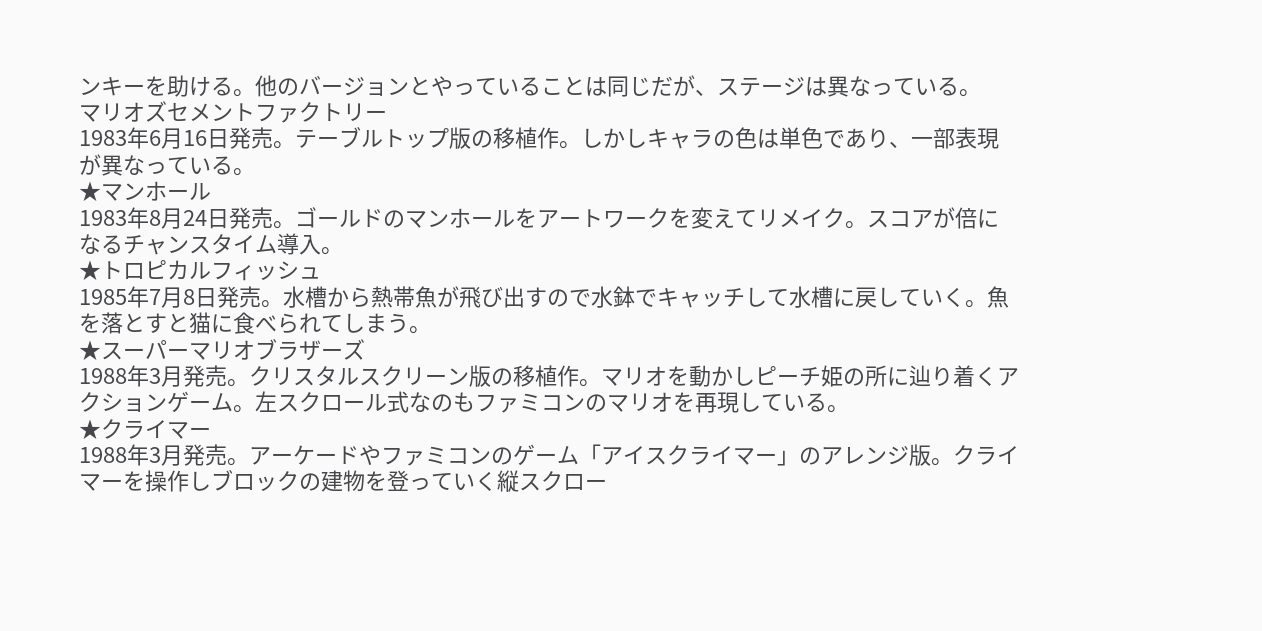ンキーを助ける。他のバージョンとやっていることは同じだが、ステージは異なっている。
マリオズセメントファクトリー
1983年6月16日発売。テーブルトップ版の移植作。しかしキャラの色は単色であり、一部表現が異なっている。
★マンホール
1983年8月24日発売。ゴールドのマンホールをアートワークを変えてリメイク。スコアが倍になるチャンスタイム導入。
★トロピカルフィッシュ
1985年7月8日発売。水槽から熱帯魚が飛び出すので水鉢でキャッチして水槽に戻していく。魚を落とすと猫に食べられてしまう。
★スーパーマリオブラザーズ
1988年3月発売。クリスタルスクリーン版の移植作。マリオを動かしピーチ姫の所に辿り着くアクションゲーム。左スクロール式なのもファミコンのマリオを再現している。
★クライマー
1988年3月発売。アーケードやファミコンのゲーム「アイスクライマー」のアレンジ版。クライマーを操作しブロックの建物を登っていく縦スクロー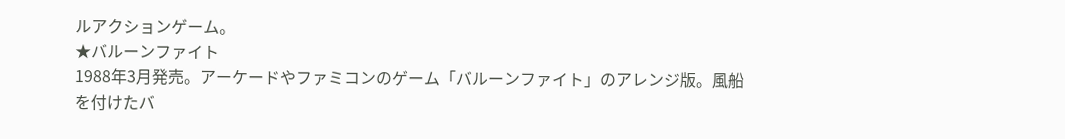ルアクションゲーム。
★バルーンファイト
1988年3月発売。アーケードやファミコンのゲーム「バルーンファイト」のアレンジ版。風船を付けたバ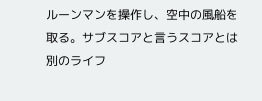ルーンマンを操作し、空中の風船を取る。サブスコアと言うスコアとは別のライフ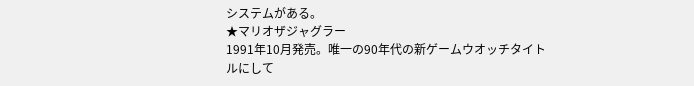システムがある。
★マリオザジャグラー
1991年10月発売。唯一の90年代の新ゲームウオッチタイトルにして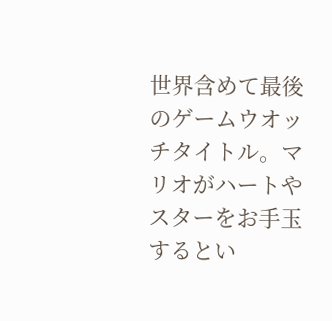世界含めて最後のゲームウオッチタイトル。マリオがハートやスターをお手玉するとい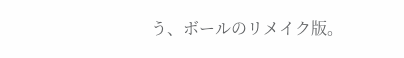う、ボールのリメイク版。